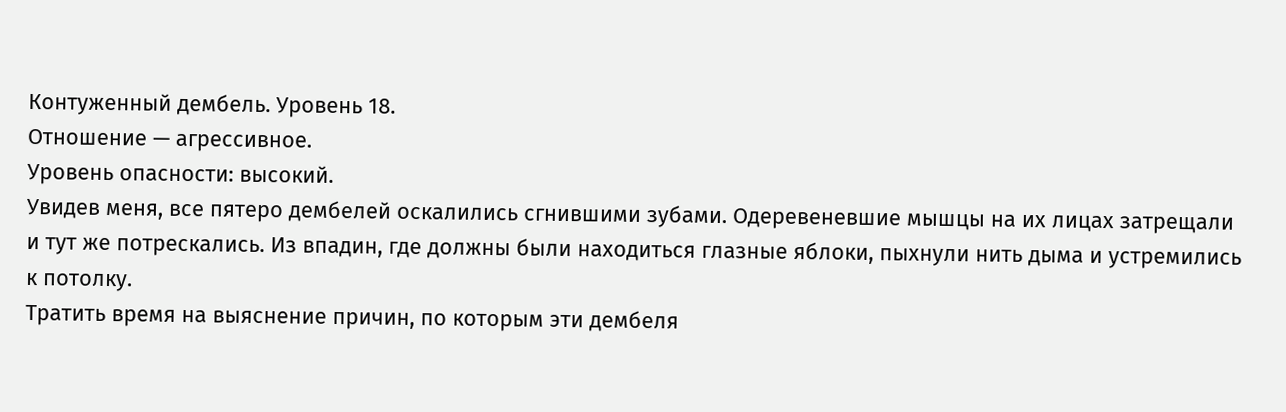Контуженный дембель. Уровень 18.
Отношение — агрессивное.
Уровень опасности: высокий.
Увидев меня, все пятеро дембелей оскалились сгнившими зубами. Одеревеневшие мышцы на их лицах затрещали и тут же потрескались. Из впадин, где должны были находиться глазные яблоки, пыхнули нить дыма и устремились к потолку.
Тратить время на выяснение причин, по которым эти дембеля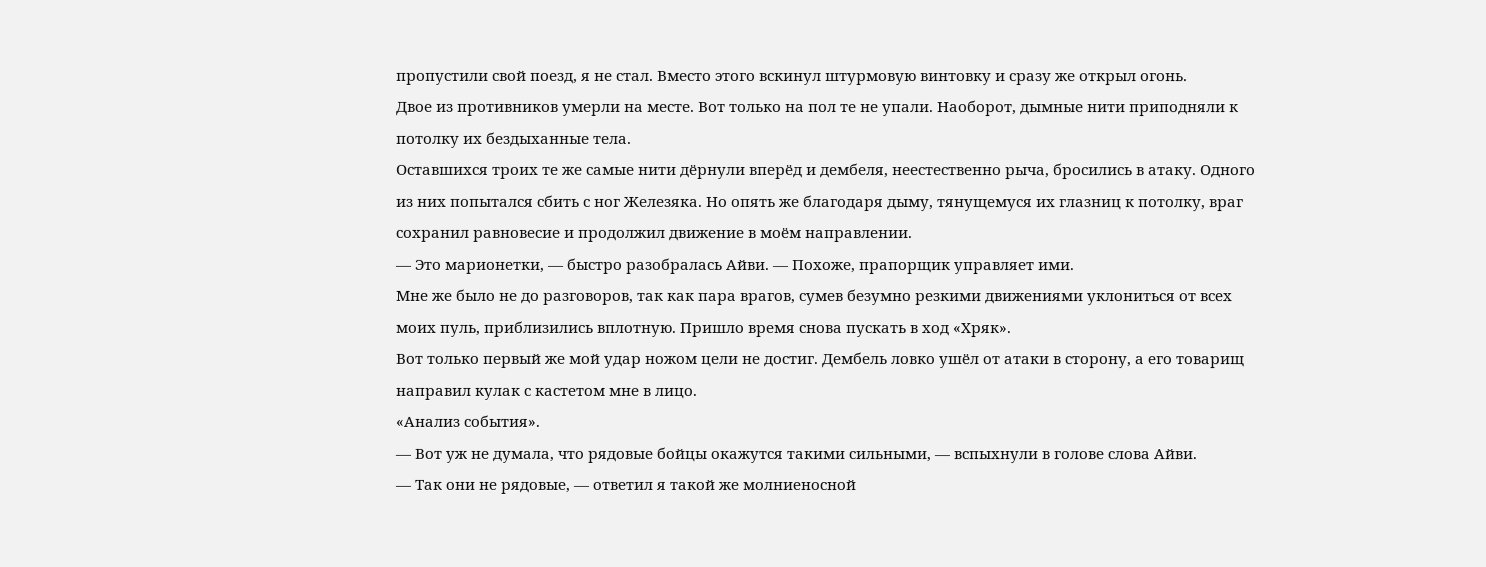пропустили свой поезд, я не стал. Вместо этого вскинул штурмовую винтовку и сразу же открыл огонь.
Двое из противников умерли на месте. Вот только на пол те не упали. Наоборот, дымные нити приподняли к потолку их бездыханные тела.
Оставшихся троих те же самые нити дёрнули вперёд и дембеля, неестественно рыча, бросились в атаку. Одного из них попытался сбить с ног Железяка. Но опять же благодаря дыму, тянущемуся их глазниц к потолку, враг сохранил равновесие и продолжил движение в моём направлении.
— Это марионетки, — быстро разобралась Айви. — Похоже, прапорщик управляет ими.
Мне же было не до разговоров, так как пара врагов, сумев безумно резкими движениями уклониться от всех моих пуль, приблизились вплотную. Пришло время снова пускать в ход «Хряк».
Вот только первый же мой удар ножом цели не достиг. Дембель ловко ушёл от атаки в сторону, а его товарищ направил кулак с кастетом мне в лицо.
«Анализ события».
— Вот уж не думала, что рядовые бойцы окажутся такими сильными, — вспыхнули в голове слова Айви.
— Так они не рядовые, — ответил я такой же молниеносной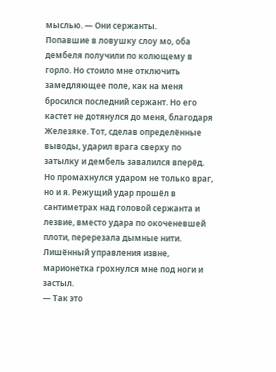мыслью. — Они сержанты.
Попавшие в ловушку слоу мо, оба дембеля получили по колющему в горло. Но стоило мне отключить замедляющее поле, как на меня бросился последний сержант. Но его кастет не дотянулся до меня, благодаря Железяке. Тот, сделав определённые выводы, ударил врага сверху по затылку и дембель завалился вперёд.
Но промахнулся ударом не только враг, но и я. Режущий удар прошёл в сантиметрах над головой сержанта и лезвие, вместо удара по окоченевшей плоти, перерезала дымные нити. Лишённый управления извне, марионетка грохнулся мне под ноги и застыл.
— Так это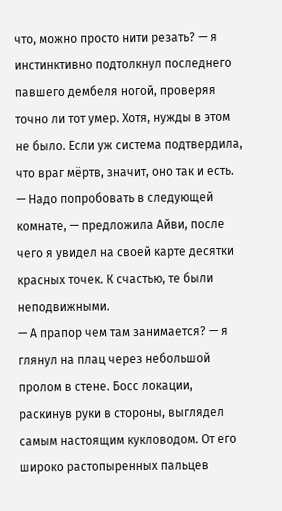что, можно просто нити резать? — я инстинктивно подтолкнул последнего павшего дембеля ногой, проверяя точно ли тот умер. Хотя, нужды в этом не было. Если уж система подтвердила, что враг мёртв, значит, оно так и есть.
— Надо попробовать в следующей комнате, — предложила Айви, после чего я увидел на своей карте десятки красных точек. К счастью, те были неподвижными.
— А прапор чем там занимается? — я глянул на плац через небольшой пролом в стене. Босс локации, раскинув руки в стороны, выглядел самым настоящим кукловодом. От его широко растопыренных пальцев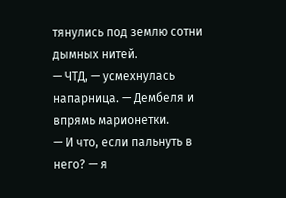тянулись под землю сотни дымных нитей.
— ЧТД, — усмехнулась напарница. — Дембеля и впрямь марионетки.
— И что, если пальнуть в него? — я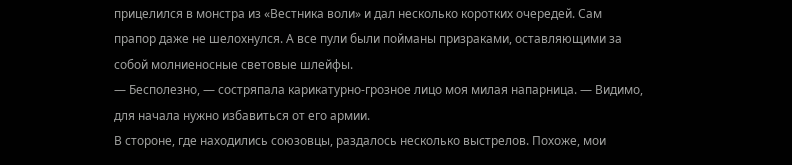прицелился в монстра из «Вестника воли» и дал несколько коротких очередей. Сам прапор даже не шелохнулся. А все пули были пойманы призраками, оставляющими за собой молниеносные световые шлейфы.
— Бесполезно, — состряпала карикатурно-грозное лицо моя милая напарница. — Видимо, для начала нужно избавиться от его армии.
В стороне, где находились союзовцы, раздалось несколько выстрелов. Похоже, мои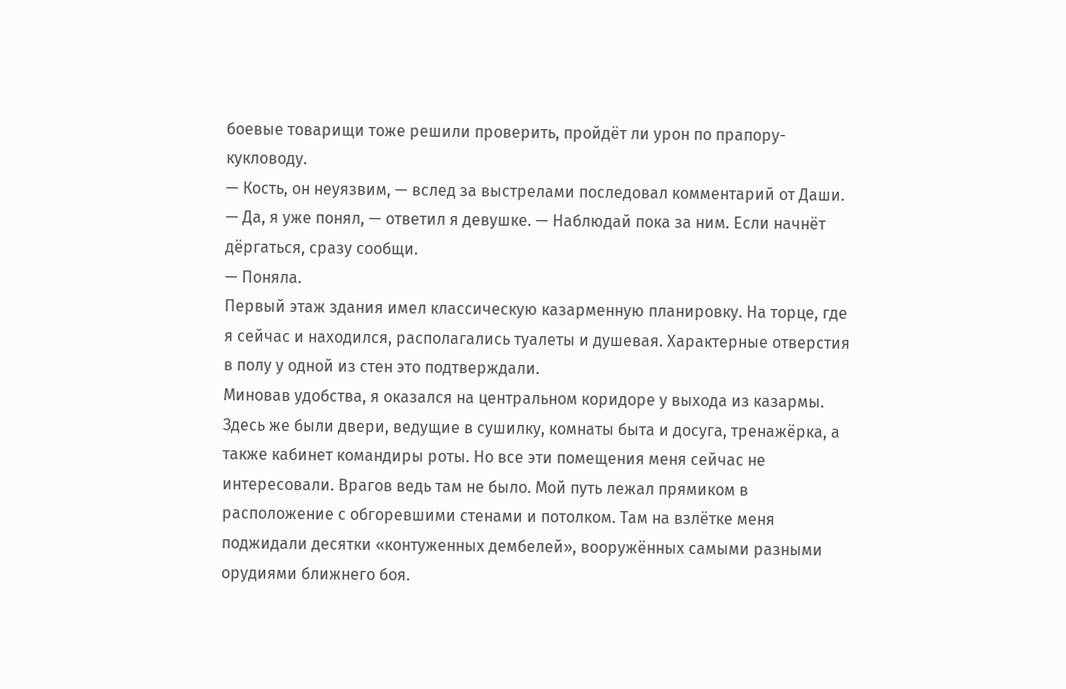боевые товарищи тоже решили проверить, пройдёт ли урон по прапору-кукловоду.
— Кость, он неуязвим, — вслед за выстрелами последовал комментарий от Даши.
— Да, я уже понял, — ответил я девушке. — Наблюдай пока за ним. Если начнёт дёргаться, сразу сообщи.
— Поняла.
Первый этаж здания имел классическую казарменную планировку. На торце, где я сейчас и находился, располагались туалеты и душевая. Характерные отверстия в полу у одной из стен это подтверждали.
Миновав удобства, я оказался на центральном коридоре у выхода из казармы. Здесь же были двери, ведущие в сушилку, комнаты быта и досуга, тренажёрка, а также кабинет командиры роты. Но все эти помещения меня сейчас не интересовали. Врагов ведь там не было. Мой путь лежал прямиком в расположение с обгоревшими стенами и потолком. Там на взлётке меня поджидали десятки «контуженных дембелей», вооружённых самыми разными орудиями ближнего боя.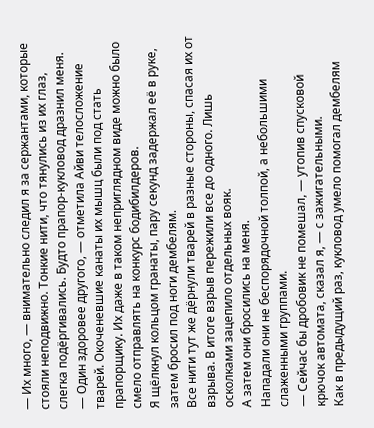— Их много, — внимательно следил я за сержантами, которые стояли неподвижно. Тонкие нити, что тянулись из их глаз, слегка подёргивались. Будто прапор-кукловод дразнил меня.
— Один здоровее другого, — отметила Айви телосложение тварей. Окоченевшие канаты их мышц были под стать прапорщику. Их даже в таком неприглядном виде можно было смело отправлять на конкурс бодибилдеров.
Я щёлкнул кольцом гранаты, пару секунд задержал её в руке, затем бросил под ноги дембелям.
Все нити тут же дёрнули тварей в разные стороны, спасая их от взрыва. В итоге взрыв пережили все до одного. Лишь осколками зацепило отдельных вояк.
А затем они бросились на меня.
Нападали они не беспорядочной толпой, а небольшими слаженными группами.
— Сейчас бы дробовик не помешал, — утопив спусковой крючок автомата, сказал я, — с зажигательными.
Как в предыдущий раз, кукловод умело помогал дембелям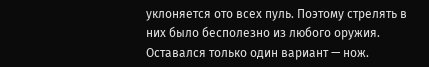уклоняется ото всех пуль. Поэтому стрелять в них было бесполезно из любого оружия. Оставался только один вариант — нож.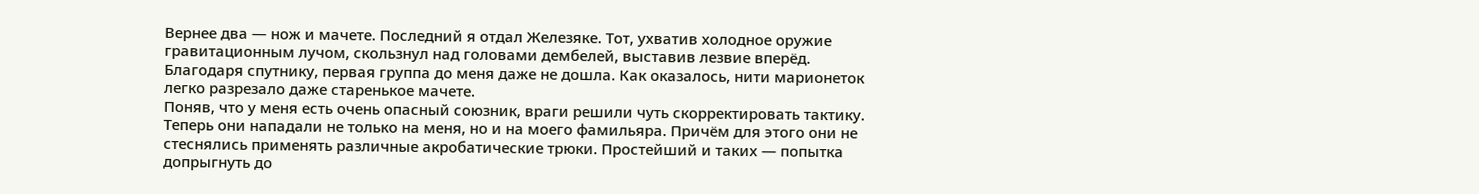Вернее два — нож и мачете. Последний я отдал Железяке. Тот, ухватив холодное оружие гравитационным лучом, скользнул над головами дембелей, выставив лезвие вперёд.
Благодаря спутнику, первая группа до меня даже не дошла. Как оказалось, нити марионеток легко разрезало даже старенькое мачете.
Поняв, что у меня есть очень опасный союзник, враги решили чуть скорректировать тактику. Теперь они нападали не только на меня, но и на моего фамильяра. Причём для этого они не стеснялись применять различные акробатические трюки. Простейший и таких — попытка допрыгнуть до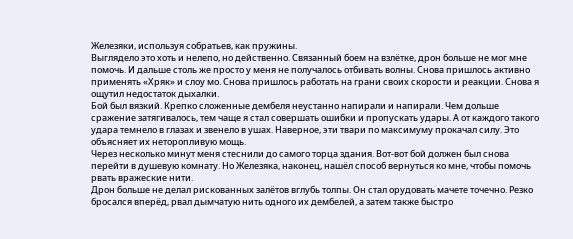Железяки, используя собратьев, как пружины.
Выглядело это хоть и нелепо, но действенно. Связанный боем на взлётке, дрон больше не мог мне помочь. И дальше столь же просто у меня не получалось отбивать волны. Снова пришлось активно применять «Хряк» и слоу мо. Снова пришлось работать на грани своих скорости и реакции. Снова я ощутил недостаток дыхалки.
Бой был вязкий. Крепко сложенные дембеля неустанно напирали и напирали. Чем дольше сражение затягивалось, тем чаще я стал совершать ошибки и пропускать удары. А от каждого такого удара темнело в глазах и звенело в ушах. Наверное, эти твари по максимуму прокачал силу. Это объясняет их неторопливую мощь.
Через несколько минут меня стеснили до самого торца здания. Вот-вот бой должен был снова перейти в душевую комнату. Но Железяка, наконец, нашёл способ вернуться ко мне, чтобы помочь рвать вражеские нити.
Дрон больше не делал рискованных залётов вглубь толпы. Он стал орудовать мачете точечно. Резко бросался вперёд, рвал дымчатую нить одного их дембелей, а затем также быстро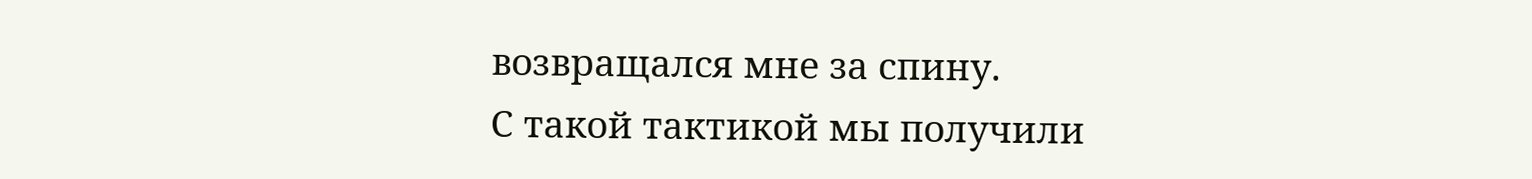возвращался мне за спину.
С такой тактикой мы получили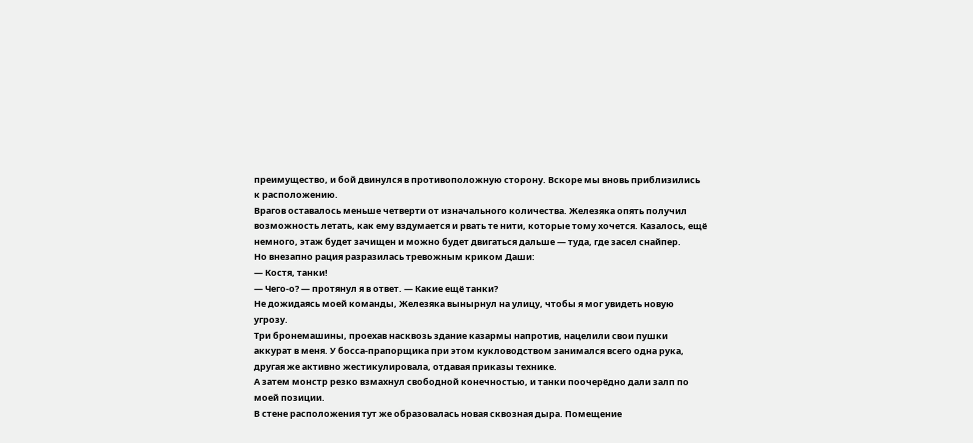преимущество, и бой двинулся в противоположную сторону. Вскоре мы вновь приблизились к расположению.
Врагов оставалось меньше четверти от изначального количества. Железяка опять получил возможность летать, как ему вздумается и рвать те нити, которые тому хочется. Казалось, ещё немного, этаж будет зачищен и можно будет двигаться дальше — туда, где засел снайпер.
Но внезапно рация разразилась тревожным криком Даши:
— Костя, танки!
— Чего-о? — протянул я в ответ. — Какие ещё танки?
Не дожидаясь моей команды, Железяка вынырнул на улицу, чтобы я мог увидеть новую угрозу.
Три бронемашины, проехав насквозь здание казармы напротив, нацелили свои пушки аккурат в меня. У босса-прапорщика при этом кукловодством занимался всего одна рука, другая же активно жестикулировала, отдавая приказы технике.
А затем монстр резко взмахнул свободной конечностью, и танки поочерёдно дали залп по моей позиции.
В стене расположения тут же образовалась новая сквозная дыра. Помещение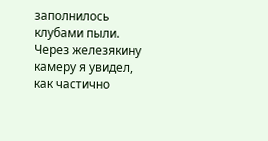заполнилось клубами пыли. Через железякину камеру я увидел, как частично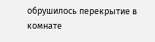обрушилось перекрытие в комнате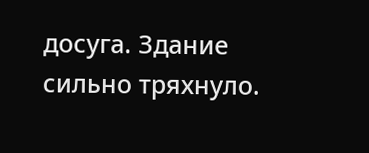досуга. Здание сильно тряхнуло.